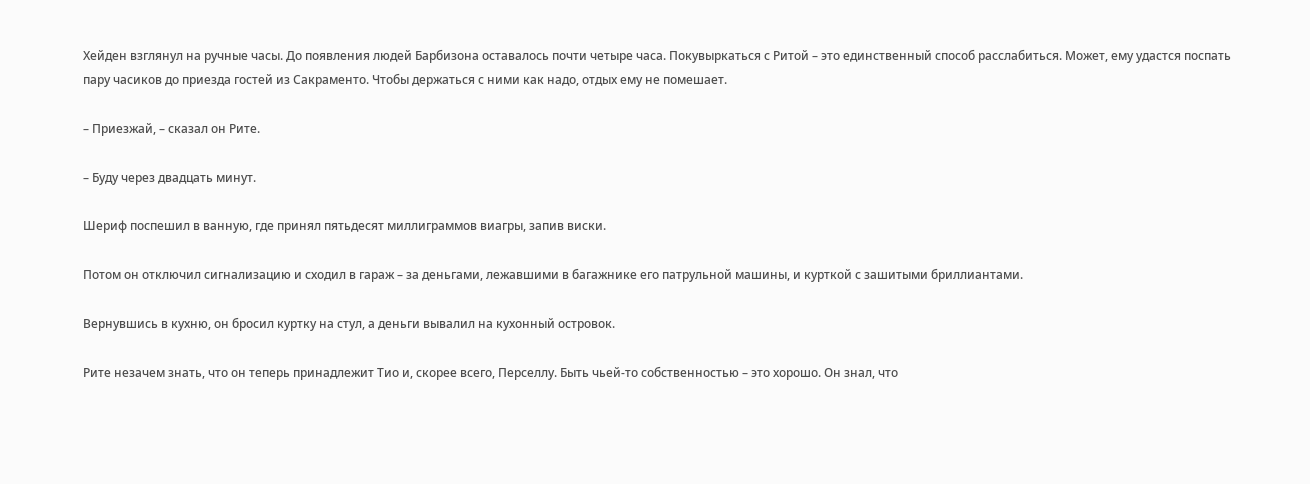Хейден взглянул на ручные часы. До появления людей Барбизона оставалось почти четыре часа. Покувыркаться с Ритой – это единственный способ расслабиться. Может, ему удастся поспать пару часиков до приезда гостей из Сакраменто. Чтобы держаться с ними как надо, отдых ему не помешает.

– Приезжай, – сказал он Рите.

– Буду через двадцать минут.

Шериф поспешил в ванную, где принял пятьдесят миллиграммов виагры, запив виски.

Потом он отключил сигнализацию и сходил в гараж – за деньгами, лежавшими в багажнике его патрульной машины, и курткой с зашитыми бриллиантами.

Вернувшись в кухню, он бросил куртку на стул, а деньги вывалил на кухонный островок.

Рите незачем знать, что он теперь принадлежит Тио и, скорее всего, Перселлу. Быть чьей-то собственностью – это хорошо. Он знал, что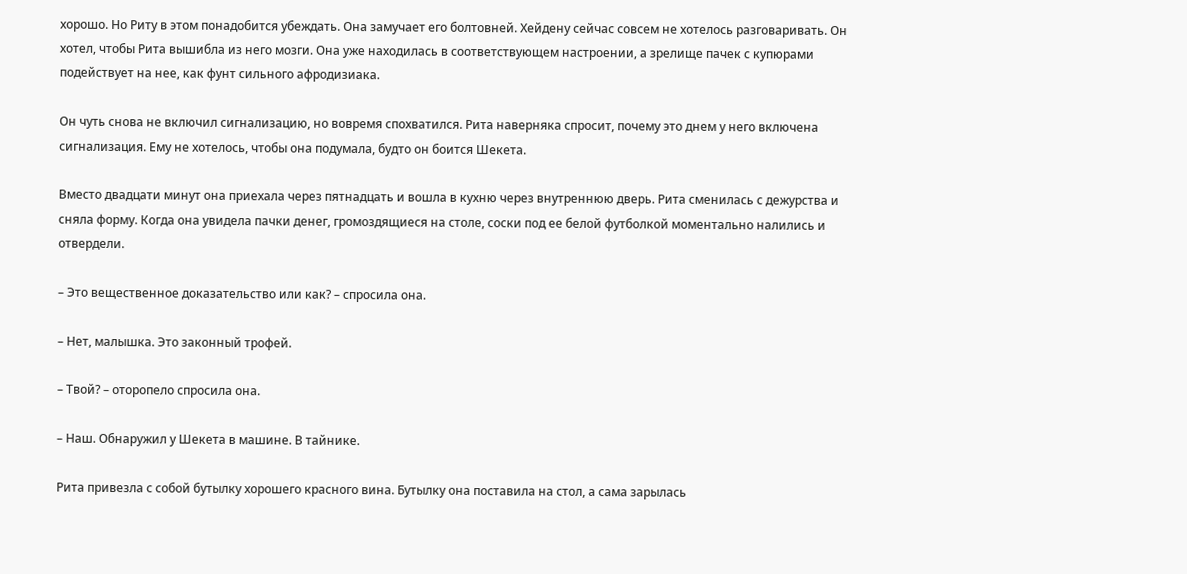хорошо. Но Риту в этом понадобится убеждать. Она замучает его болтовней. Хейдену сейчас совсем не хотелось разговаривать. Он хотел, чтобы Рита вышибла из него мозги. Она уже находилась в соответствующем настроении, а зрелище пачек с купюрами подействует на нее, как фунт сильного афродизиака.

Он чуть снова не включил сигнализацию, но вовремя спохватился. Рита наверняка спросит, почему это днем у него включена сигнализация. Ему не хотелось, чтобы она подумала, будто он боится Шекета.

Вместо двадцати минут она приехала через пятнадцать и вошла в кухню через внутреннюю дверь. Рита сменилась с дежурства и сняла форму. Когда она увидела пачки денег, громоздящиеся на столе, соски под ее белой футболкой моментально налились и отвердели.

– Это вещественное доказательство или как? – спросила она.

– Нет, малышка. Это законный трофей.

– Твой? – оторопело спросила она.

– Наш. Обнаружил у Шекета в машине. В тайнике.

Рита привезла с собой бутылку хорошего красного вина. Бутылку она поставила на стол, а сама зарылась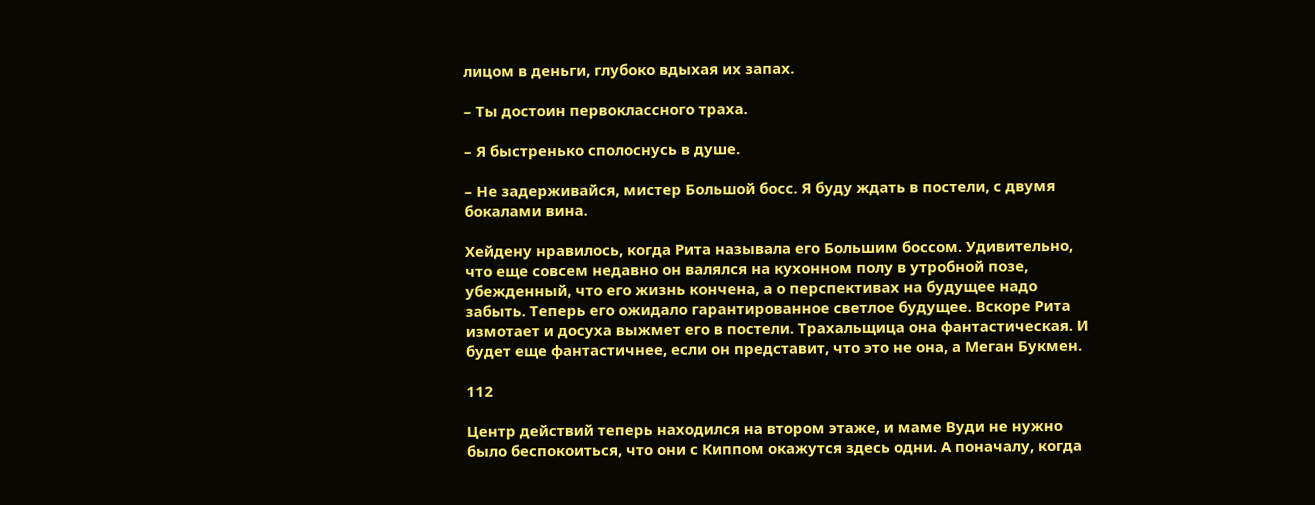лицом в деньги, глубоко вдыхая их запах.

– Ты достоин первоклассного траха.

– Я быстренько сполоснусь в душе.

– Не задерживайся, мистер Большой босс. Я буду ждать в постели, с двумя бокалами вина.

Хейдену нравилось, когда Рита называла его Большим боссом. Удивительно, что еще совсем недавно он валялся на кухонном полу в утробной позе, убежденный, что его жизнь кончена, а о перспективах на будущее надо забыть. Теперь его ожидало гарантированное светлое будущее. Вскоре Рита измотает и досуха выжмет его в постели. Трахальщица она фантастическая. И будет еще фантастичнее, если он представит, что это не она, а Меган Букмен.

112

Центр действий теперь находился на втором этаже, и маме Вуди не нужно было беспокоиться, что они с Киппом окажутся здесь одни. А поначалу, когда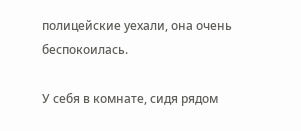полицейские уехали, она очень беспокоилась.

У себя в комнате, сидя рядом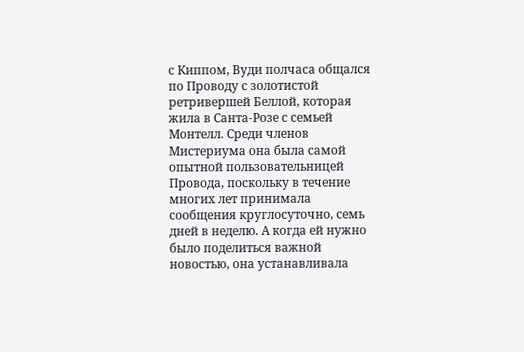с Киппом, Вуди полчаса общался по Проводу с золотистой ретривершей Беллой, которая жила в Санта-Розе с семьей Монтелл. Среди членов Мистериума она была самой опытной пользовательницей Провода, поскольку в течение многих лет принимала сообщения круглосуточно, семь дней в неделю. А когда ей нужно было поделиться важной новостью, она устанавливала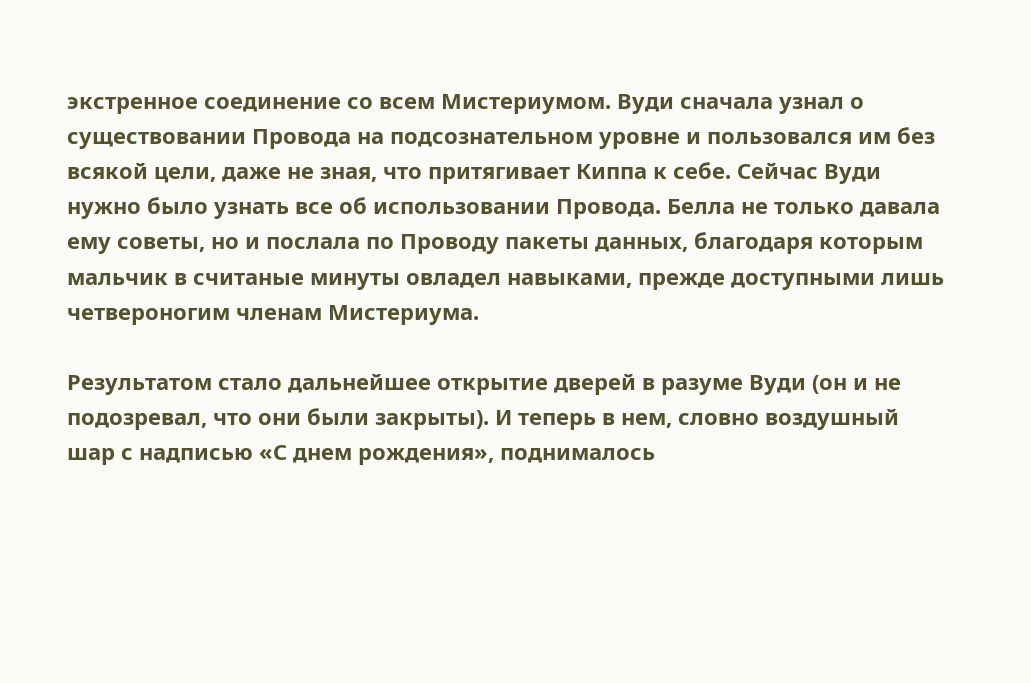экстренное соединение со всем Мистериумом. Вуди сначала узнал о существовании Провода на подсознательном уровне и пользовался им без всякой цели, даже не зная, что притягивает Киппа к себе. Сейчас Вуди нужно было узнать все об использовании Провода. Белла не только давала ему советы, но и послала по Проводу пакеты данных, благодаря которым мальчик в считаные минуты овладел навыками, прежде доступными лишь четвероногим членам Мистериума.

Результатом стало дальнейшее открытие дверей в разуме Вуди (он и не подозревал, что они были закрыты). И теперь в нем, словно воздушный шар с надписью «С днем рождения», поднималось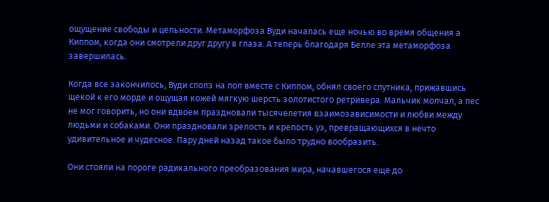ощущение свободы и цельности. Метаморфоза Вуди началась еще ночью во время общения а Киппом, когда они смотрели друг другу в глаза. А теперь благодаря Белле эта метаморфоза завершилась.

Когда все закончилось, Вуди сполз на пол вместе с Киппом, обнял своего спутника, прижавшись щекой к его морде и ощущая кожей мягкую шерсть золотистого ретривера. Мальчик молчал, а пес не мог говорить, но они вдвоем праздновали тысячелетия взаимозависимости и любви между людьми и собаками. Они праздновали зрелость и крепость уз, превращающихся в нечто удивительное и чудесное. Пару дней назад такое было трудно вообразить.

Они стояли на пороге радикального преобразования мира, начавшегося еще до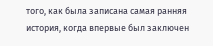того, как была записана самая ранняя история, когда впервые был заключен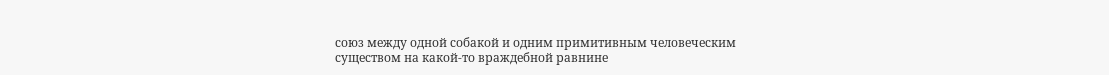союз между одной собакой и одним примитивным человеческим существом на какой-то враждебной равнине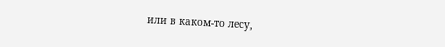или в каком-то лесу,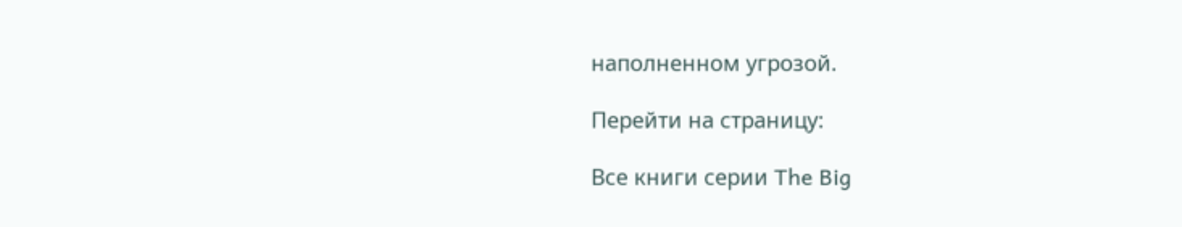наполненном угрозой.

Перейти на страницу:

Все книги серии The Big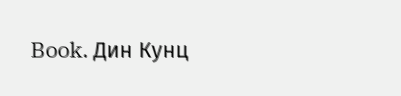Book. Дин Кунц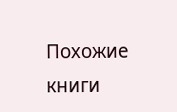Похожие книги